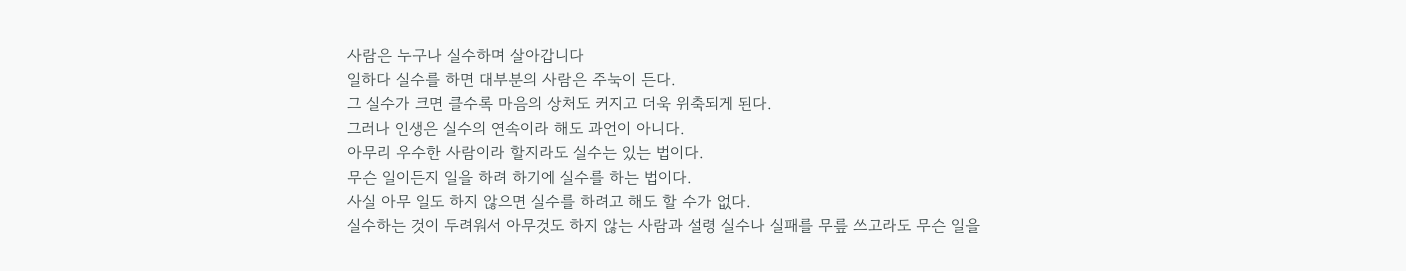사람은 누구나 실수하며 살아갑니다
일하다 실수를 하면 대부분의 사람은 주눅이 든다.
그 실수가 크면 클수록 마음의 상처도 커지고 더욱 위축되게 된다.
그러나 인생은 실수의 연속이라 해도 과언이 아니다.
아무리 우수한 사람이라 할지라도 실수는 있는 법이다.
무슨 일이든지 일을 하려 하기에 실수를 하는 법이다.
사실 아무 일도 하지 않으면 실수를 하려고 해도 할 수가 없다.
실수하는 것이 두려워서 아무것도 하지 않는 사람과 설령 실수나 실패를 무릎 쓰고라도 무슨 일을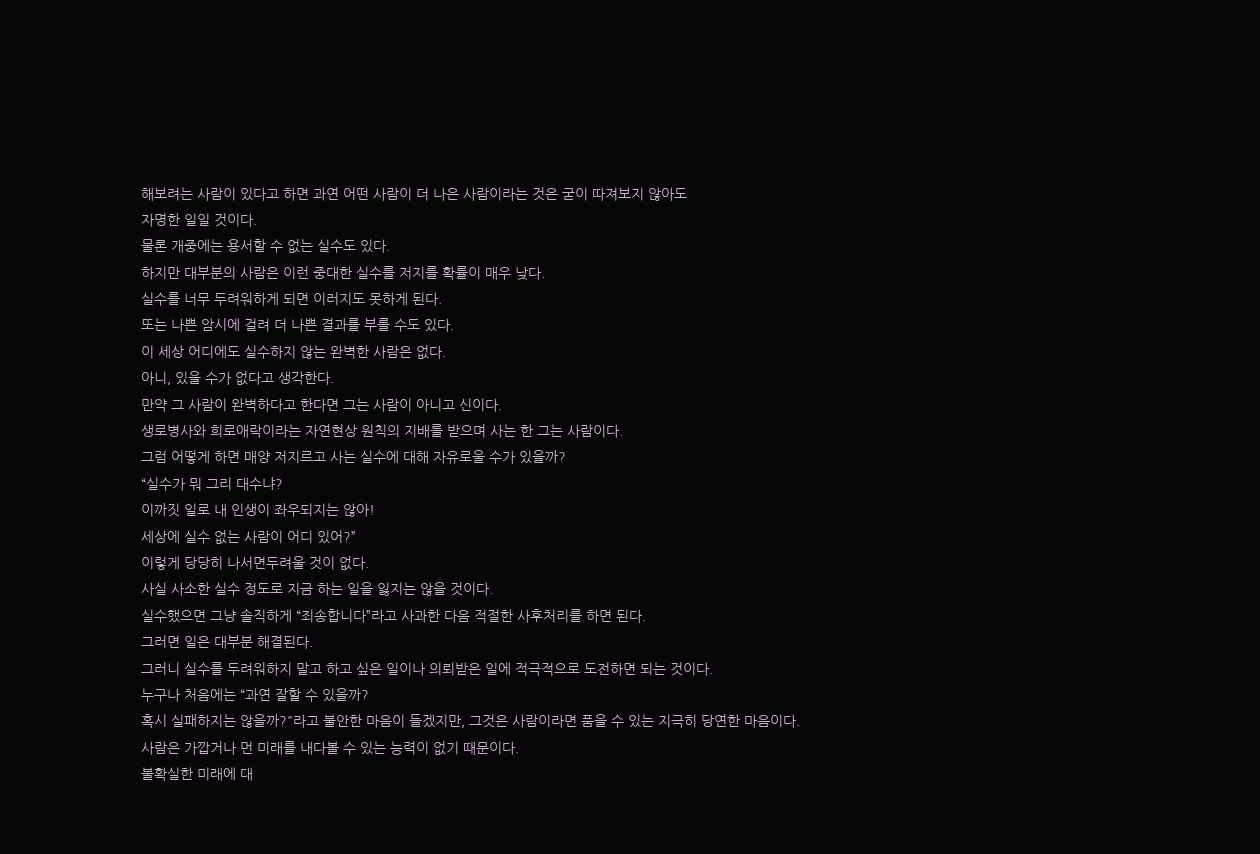해보려는 사람이 있다고 하면 과연 어떤 사람이 더 나은 사람이라는 것은 굳이 따져보지 않아도
자명한 일일 것이다.
물론 개중에는 용서할 수 없는 실수도 있다.
하지만 대부분의 사람은 이런 중대한 실수를 저지를 확률이 매우 낮다.
실수를 너무 두려워하게 되면 이러지도 못하게 된다.
또는 나쁜 암시에 걸려 더 나쁜 결과를 부를 수도 있다.
이 세상 어디에도 실수하지 않는 완벽한 사람은 없다.
아니, 있을 수가 없다고 생각한다.
만약 그 사람이 완벽하다고 한다면 그는 사람이 아니고 신이다.
생로병사와 희로애락이라는 자연현상 원칙의 지배를 받으며 사는 한 그는 사람이다.
그럼 어떻게 하면 매양 저지르고 사는 실수에 대해 자유로울 수가 있을까?
“실수가 뭐 그리 대수냐?
이까짓 일로 내 인생이 좌우되지는 않아!
세상에 실수 없는 사람이 어디 있어?”
이렇게 당당히 나서면두려울 것이 없다.
사실 사소한 실수 정도로 지금 하는 일을 잃지는 않을 것이다.
실수했으면 그냥 솔직하게 “죄송합니다”라고 사과한 다음 적절한 사후처리를 하면 된다.
그러면 일은 대부분 해결된다.
그러니 실수를 두려워하지 말고 하고 싶은 일이나 의뢰받은 일에 적극적으로 도전하면 되는 것이다.
누구나 처음에는 “과연 잘할 수 있을까?
혹시 실패하지는 않을까?"라고 불안한 마음이 들겠지만, 그것은 사람이라면 품을 수 있는 지극히 당연한 마음이다.
사람은 가깝거나 먼 미래를 내다볼 수 있는 능력이 없기 때문이다.
불확실한 미래에 대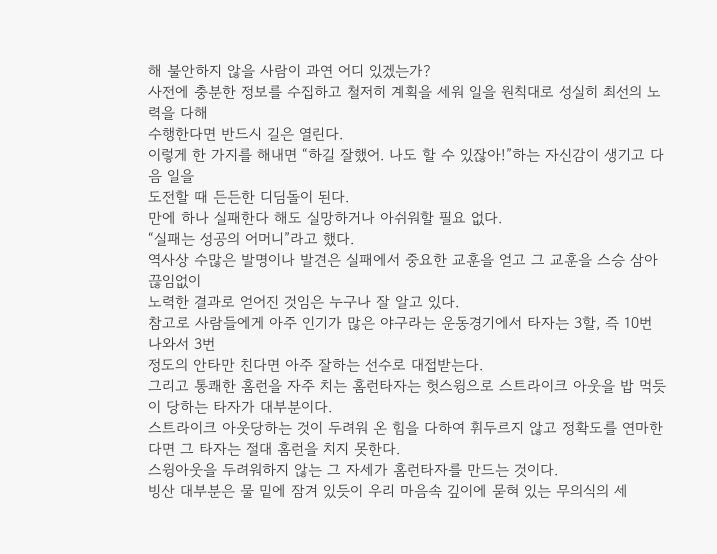해 불안하지 않을 사람이 과연 어디 있겠는가?
사전에 충분한 정보를 수집하고 철저히 계획을 세워 일을 원칙대로 성실히 최선의 노력을 다해
수행한다면 반드시 길은 열린다.
이렇게 한 가지를 해내면 “하길 잘했어. 나도 할 수 있잖아!”하는 자신감이 생기고 다음 일을
도전할 때 든든한 디딤돌이 된다.
만에 하나 실패한다 해도 실망하거나 아쉬워할 필요 없다.
“실패는 성공의 어머니”라고 했다.
역사상 수많은 발명이나 발견은 실패에서 중요한 교훈을 얻고 그 교훈을 스승 삼아 끊임없이
노력한 결과로 얻어진 것임은 누구나 잘 알고 있다.
참고로 사람들에게 아주 인기가 많은 야구라는 운동경기에서 타자는 3할, 즉 10번 나와서 3번
정도의 안타만 친다면 아주 잘하는 선수로 대접받는다.
그리고 통쾌한 홈런을 자주 치는 홈런타자는 헛스윙으로 스트라이크 아웃을 밥 먹듯이 당하는 타자가 대부분이다.
스트라이크 아웃당하는 것이 두려워 온 힘을 다하여 휘두르지 않고 정확도를 연마한다면 그 타자는 절대 홈런을 치지 못한다.
스윙아웃을 두려워하지 않는 그 자세가 홈런타자를 만드는 것이다.
빙산 대부분은 물 밑에 잠겨 있듯이 우리 마음속 깊이에 묻혀 있는 무의식의 세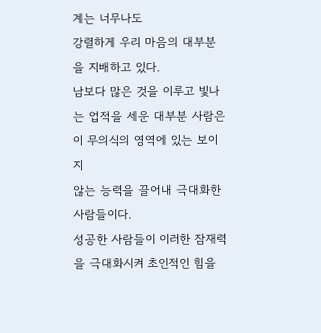계는 너무나도
강렬하게 우리 마음의 대부분을 지배하고 있다.
남보다 많은 것을 이루고 빛나는 업적을 세운 대부분 사람은 이 무의식의 영역에 있는 보이지
않는 능력을 끌어내 극대화한 사람들이다.
성공한 사람들이 이러한 잠재력을 극대화시켜 초인적인 힘을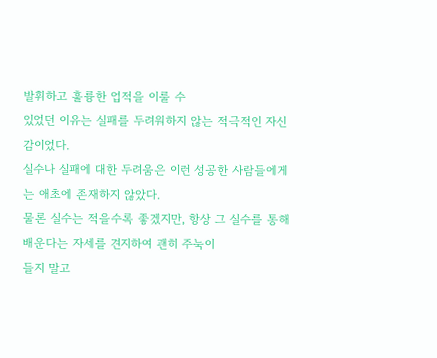발휘하고 훌륭한 업적을 이룰 수
있었던 이유는 실패를 두려워하지 않는 적극적인 자신감이었다.
실수나 실패에 대한 두려움은 이런 성공한 사람들에게는 애초에 존재하지 않았다.
물론 실수는 적을수록 좋겠지만, 항상 그 실수를 통해 배운다는 자세를 견지하여 괜히 주눅이
들지 말고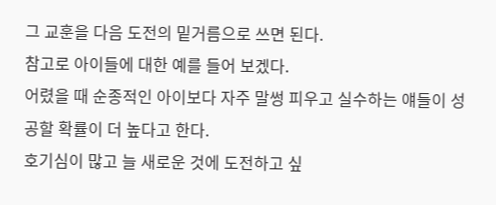그 교훈을 다음 도전의 밑거름으로 쓰면 된다.
참고로 아이들에 대한 예를 들어 보겠다.
어렸을 때 순종적인 아이보다 자주 말썽 피우고 실수하는 얘들이 성공할 확률이 더 높다고 한다.
호기심이 많고 늘 새로운 것에 도전하고 싶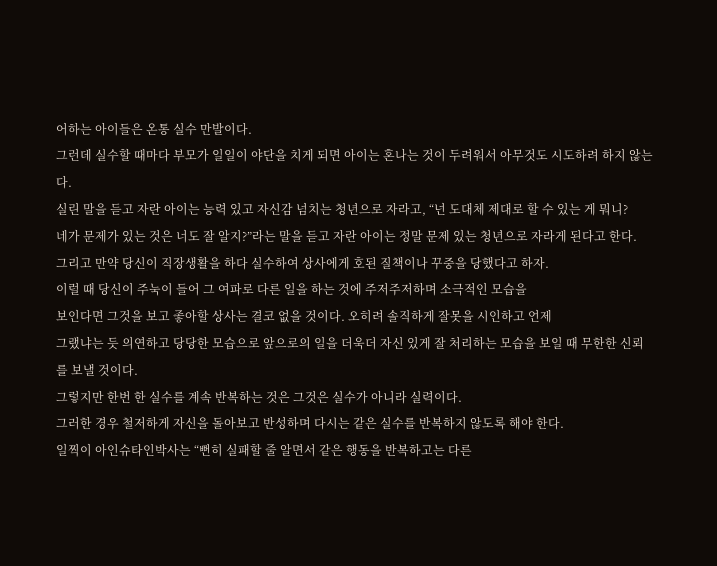어하는 아이들은 온통 실수 만발이다.
그런데 실수할 때마다 부모가 일일이 야단을 치게 되면 아이는 혼나는 것이 두려워서 아무것도 시도하려 하지 않는다.
실린 말을 듣고 자란 아이는 능력 있고 자신감 넘치는 청년으로 자라고, “넌 도대체 제대로 할 수 있는 게 뭐니?
네가 문제가 있는 것은 너도 잘 알지?”라는 말을 듣고 자란 아이는 정말 문제 있는 청년으로 자라게 된다고 한다.
그리고 만약 당신이 직장생활을 하다 실수하여 상사에게 호된 질책이나 꾸중을 당했다고 하자.
이럴 때 당신이 주눅이 들어 그 여파로 다른 일을 하는 것에 주저주저하며 소극적인 모습을
보인다면 그것을 보고 좋아할 상사는 결코 없을 것이다. 오히려 솔직하게 잘못을 시인하고 언제
그랬냐는 듯 의연하고 당당한 모습으로 앞으로의 일을 더욱더 자신 있게 잘 처리하는 모습을 보일 때 무한한 신뢰를 보낼 것이다.
그렇지만 한번 한 실수를 계속 반복하는 것은 그것은 실수가 아니라 실력이다.
그러한 경우 철저하게 자신을 돌아보고 반성하며 다시는 같은 실수를 반복하지 않도록 해야 한다.
일찍이 아인슈타인박사는 “뻔히 실패할 줄 알면서 같은 행동을 반복하고는 다른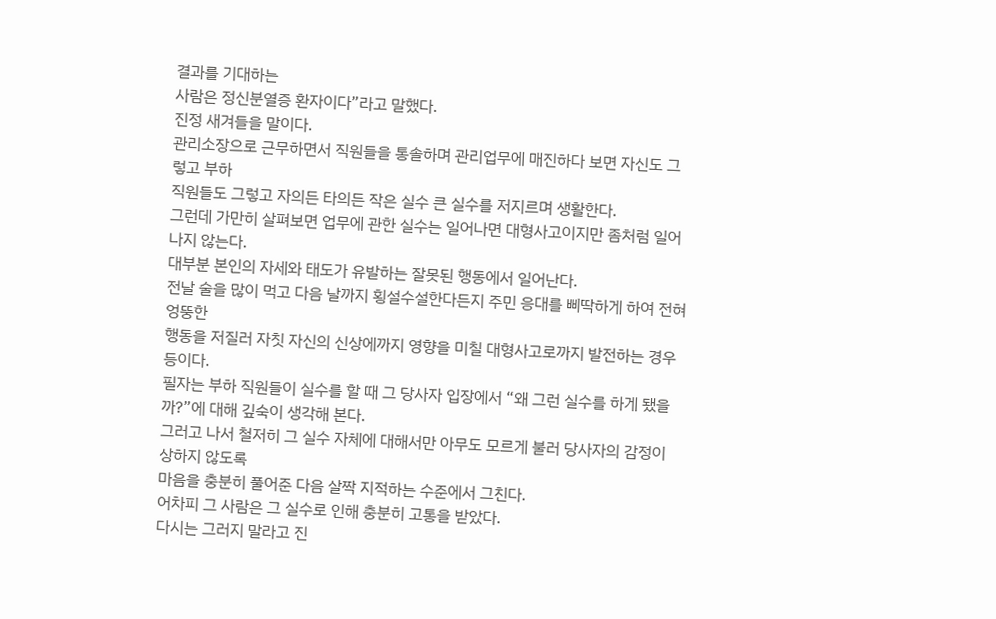결과를 기대하는
사람은 정신분열증 환자이다”라고 말했다.
진정 새겨들을 말이다.
관리소장으로 근무하면서 직원들을 통솔하며 관리업무에 매진하다 보면 자신도 그렇고 부하
직원들도 그렇고 자의든 타의든 작은 실수 큰 실수를 저지르며 생활한다.
그런데 가만히 살펴보면 업무에 관한 실수는 일어나면 대형사고이지만 좀처럼 일어나지 않는다.
대부분 본인의 자세와 태도가 유발하는 잘못된 행동에서 일어난다.
전날 술을 많이 먹고 다음 날까지 횡설수설한다든지 주민 응대를 삐딱하게 하여 전혀 엉뚱한
행동을 저질러 자칫 자신의 신상에까지 영향을 미칠 대형사고로까지 발전하는 경우 등이다.
필자는 부하 직원들이 실수를 할 때 그 당사자 입장에서 “왜 그런 실수를 하게 됐을까?”에 대해 깊숙이 생각해 본다.
그러고 나서 철저히 그 실수 자체에 대해서만 아무도 모르게 불러 당사자의 감정이 상하지 않도록
마음을 충분히 풀어준 다음 살짝 지적하는 수준에서 그친다.
어차피 그 사람은 그 실수로 인해 충분히 고통을 받았다.
다시는 그러지 말라고 진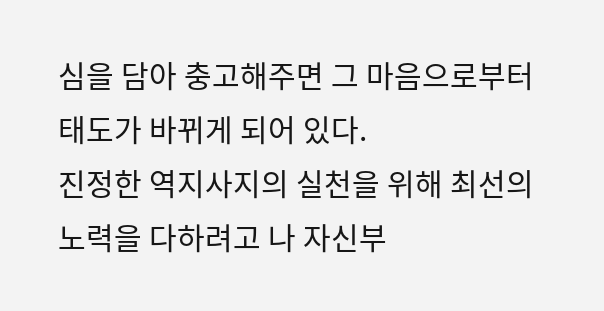심을 담아 충고해주면 그 마음으로부터 태도가 바뀌게 되어 있다.
진정한 역지사지의 실천을 위해 최선의 노력을 다하려고 나 자신부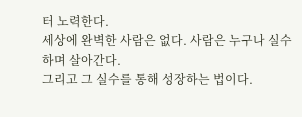터 노력한다.
세상에 완벽한 사람은 없다. 사람은 누구나 실수하며 살아간다.
그리고 그 실수를 통해 성장하는 법이다.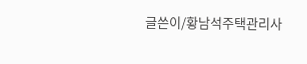글쓴이/황남석주택관리사